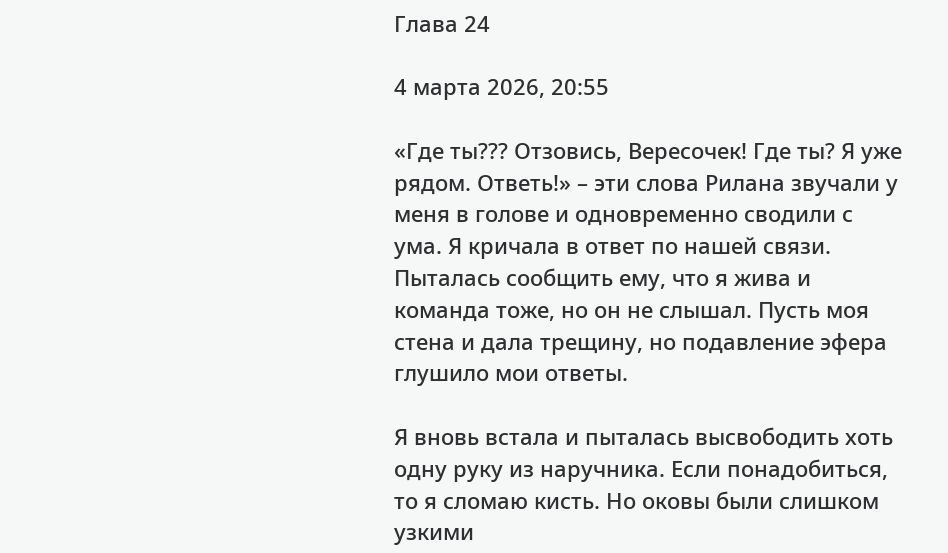Глава 24

4 марта 2026, 20:55

«Где ты??? Отзовись, Вересочек! Где ты? Я уже рядом. Ответь!» – эти слова Рилана звучали у меня в голове и одновременно сводили с ума. Я кричала в ответ по нашей связи. Пыталась сообщить ему, что я жива и команда тоже, но он не слышал. Пусть моя стена и дала трещину, но подавление эфера глушило мои ответы.

Я вновь встала и пыталась высвободить хоть одну руку из наручника. Если понадобиться, то я сломаю кисть. Но оковы были слишком узкими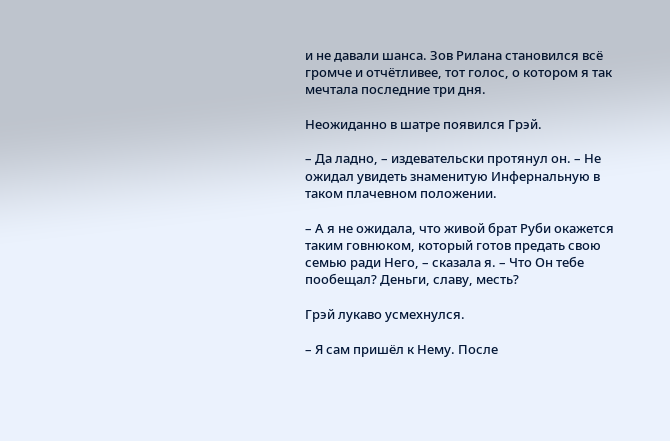и не давали шанса. Зов Рилана становился всё громче и отчётливее, тот голос, о котором я так мечтала последние три дня.

Неожиданно в шатре появился Грэй.

– Да ладно, – издевательски протянул он. – Не ожидал увидеть знаменитую Инфернальную в таком плачевном положении.

– А я не ожидала, что живой брат Руби окажется таким говнюком, который готов предать свою семью ради Него, – сказала я. – Что Он тебе пообещал? Деньги, славу, месть?

Грэй лукаво усмехнулся.

– Я сам пришёл к Нему. После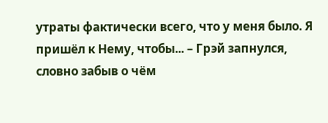утраты фактически всего, что у меня было. Я пришёл к Нему, чтобы... – Грэй запнулся, словно забыв о чём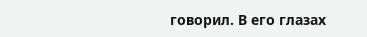говорил. В его глазах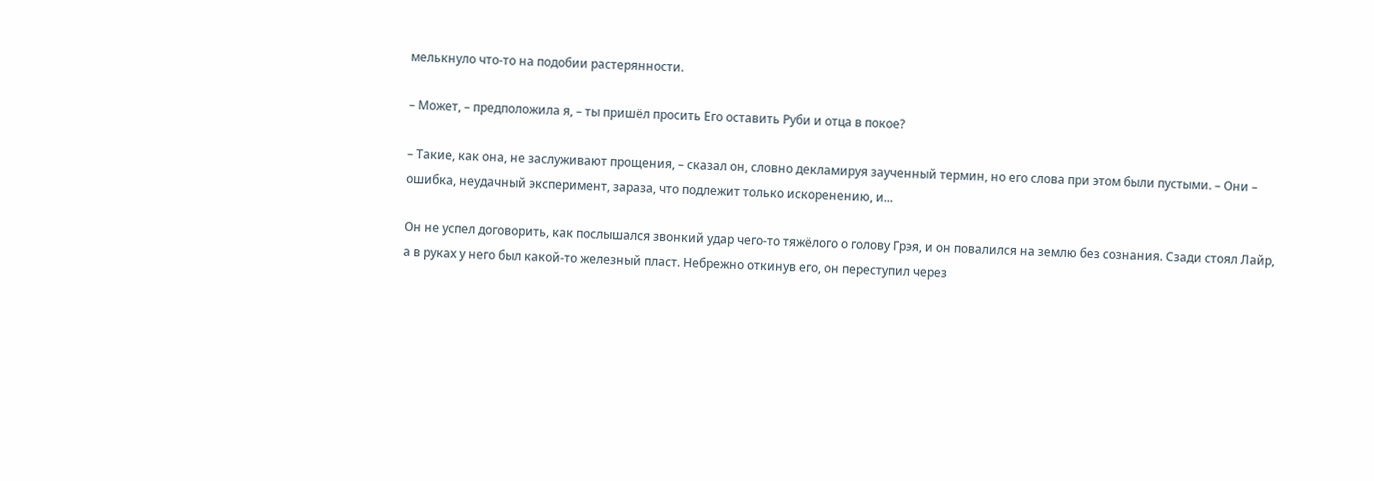мелькнуло что-то на подобии растерянности.

– Может, – предположила я, – ты пришёл просить Его оставить Руби и отца в покое?

– Такие, как она, не заслуживают прощения, – сказал он, словно декламируя заученный термин, но его слова при этом были пустыми. – Они – ошибка, неудачный эксперимент, зараза, что подлежит только искоренению, и...

Он не успел договорить, как послышался звонкий удар чего-то тяжёлого о голову Грэя, и он повалился на землю без сознания. Сзади стоял Лайр, а в руках у него был какой-то железный пласт. Небрежно откинув его, он переступил через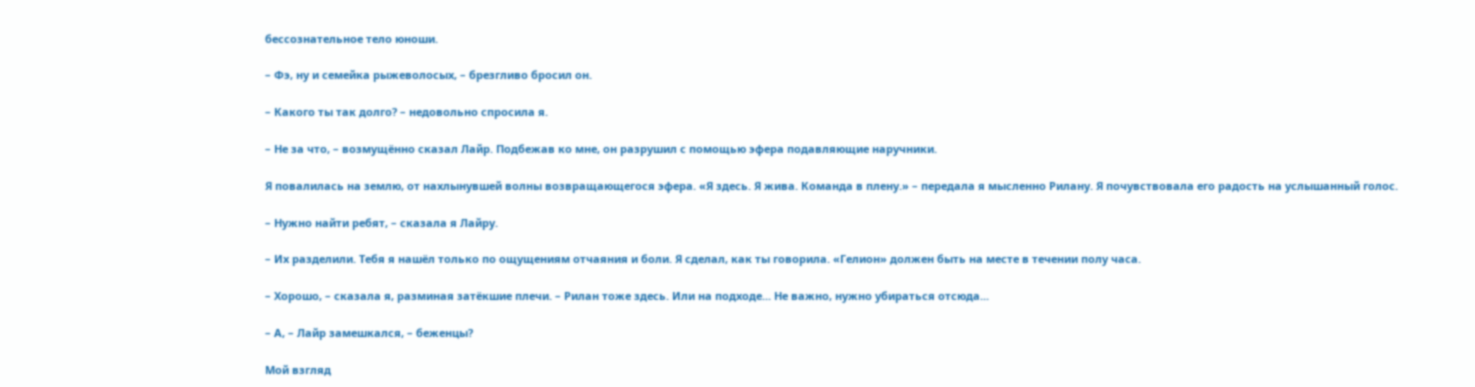бессознательное тело юноши.

– Фэ, ну и семейка рыжеволосых, – брезгливо бросил он.

– Какого ты так долго? – недовольно спросила я.

– Не за что, – возмущённо сказал Лайр. Подбежав ко мне, он разрушил с помощью эфера подавляющие наручники.

Я повалилась на землю, от нахлынувшей волны возвращающегося эфера. «Я здесь. Я жива. Команда в плену.» – передала я мысленно Рилану. Я почувствовала его радость на услышанный голос.

– Нужно найти ребят, – сказала я Лайру.

– Их разделили. Тебя я нашёл только по ощущениям отчаяния и боли. Я сделал, как ты говорила. «Гелион» должен быть на месте в течении полу часа.

– Хорошо, – сказала я, разминая затёкшие плечи. – Рилан тоже здесь. Или на подходе... Не важно, нужно убираться отсюда...

– А, – Лайр замешкался, – беженцы?

Мой взгляд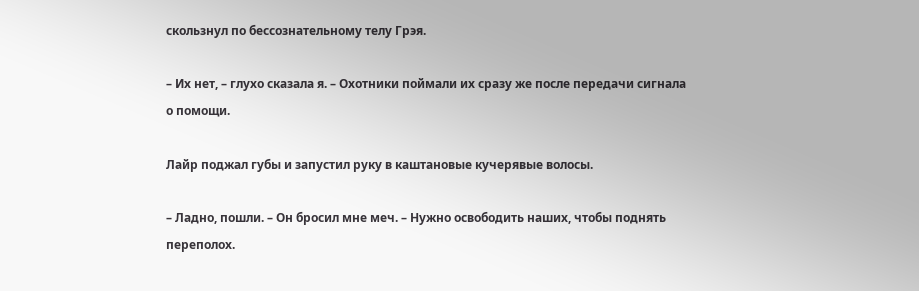скользнул по бессознательному телу Грэя.

– Их нет, – глухо сказала я. – Охотники поймали их сразу же после передачи сигнала о помощи.

Лайр поджал губы и запустил руку в каштановые кучерявые волосы.

– Ладно, пошли. – Он бросил мне меч. – Нужно освободить наших, чтобы поднять переполох.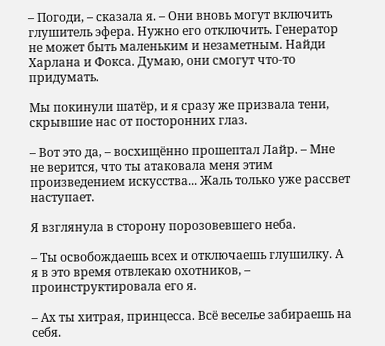– Погоди, – сказала я. – Они вновь могут включить глушитель эфера. Нужно его отключить. Генератор не может быть маленьким и незаметным. Найди Харлана и Фокса. Думаю, они смогут что-то придумать.

Мы покинули шатёр, и я сразу же призвала тени, скрывшие нас от посторонних глаз.

– Вот это да, – восхищённо прошептал Лайр. – Мне не верится, что ты атаковала меня этим произведением искусства... Жаль только уже рассвет наступает.

Я взглянула в сторону порозовевшего неба.

– Ты освобождаешь всех и отключаешь глушилку. А я в это время отвлекаю охотников, – проинструктировала его я.

– Ах ты хитрая, принцесса. Всё веселье забираешь на себя.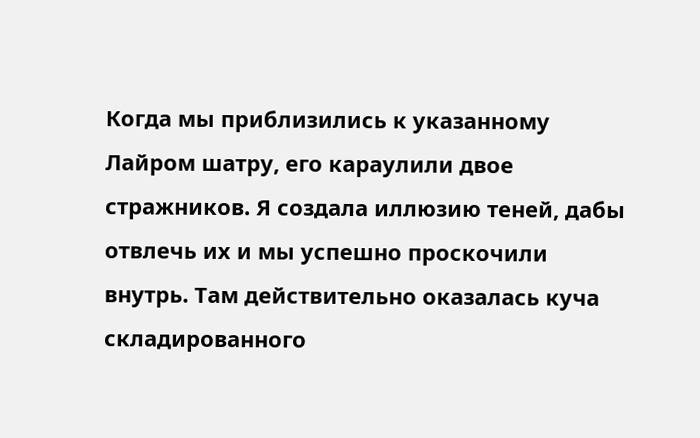Когда мы приблизились к указанному Лайром шатру, его караулили двое стражников. Я создала иллюзию теней, дабы отвлечь их и мы успешно проскочили внутрь. Там действительно оказалась куча складированного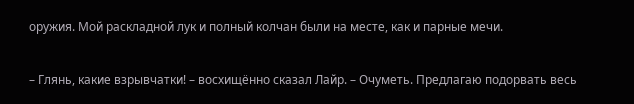оружия. Мой раскладной лук и полный колчан были на месте, как и парные мечи.

– Глянь, какие взрывчатки! – восхищённо сказал Лайр. – Очуметь. Предлагаю подорвать весь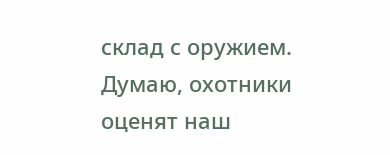склад с оружием. Думаю, охотники оценят наш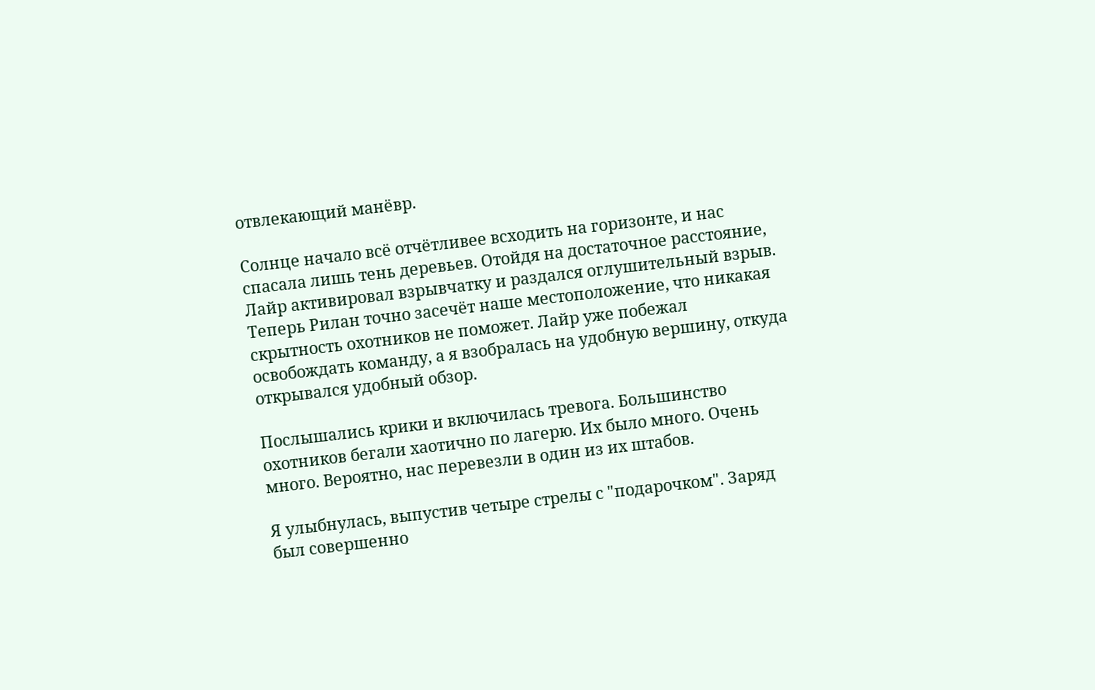отвлекающий манёвр.

Солнце начало всё отчётливее всходить на горизонте, и нас спасала лишь тень деревьев. Отойдя на достаточное расстояние, Лайр активировал взрывчатку и раздался оглушительный взрыв. Теперь Рилан точно засечёт наше местоположение, что никакая скрытность охотников не поможет. Лайр уже побежал освобождать команду, а я взобралась на удобную вершину, откуда открывался удобный обзор.

Послышались крики и включилась тревога. Большинство охотников бегали хаотично по лагерю. Их было много. Очень много. Вероятно, нас перевезли в один из их штабов.

Я улыбнулась, выпустив четыре стрелы с "подарочком". Заряд был совершенно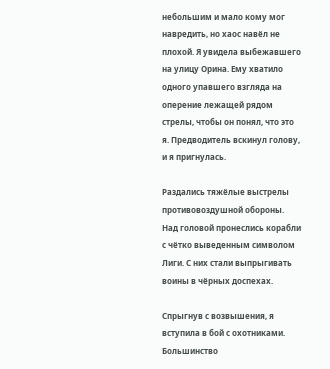небольшим и мало кому мог навредить, но хаос навёл не плохой. Я увидела выбежавшего на улицу Орина. Ему хватило одного упавшего взгляда на оперение лежащей рядом стрелы, чтобы он понял, что это я. Предводитель вскинул голову, и я пригнулась.

Раздались тяжёлые выстрелы противовоздушной обороны. Над головой пронеслись корабли с чётко выведенным символом Лиги. С них стали выпрыгивать воины в чёрных доспехах.

Спрыгнув с возвышения, я вступила в бой с охотниками. Большинство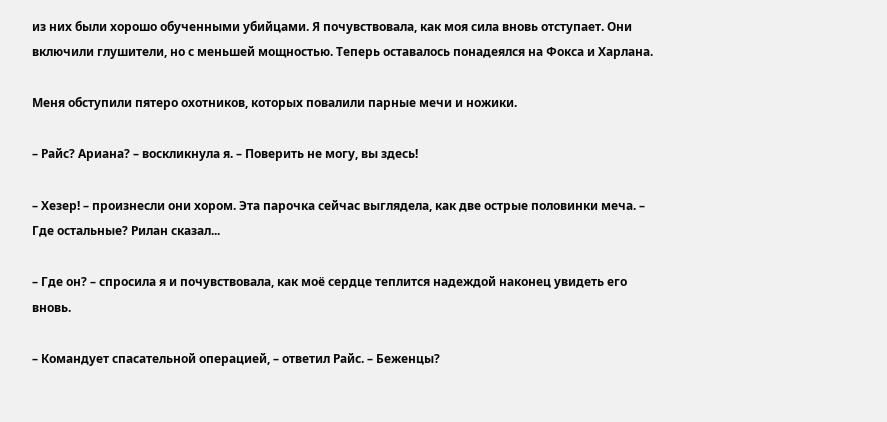из них были хорошо обученными убийцами. Я почувствовала, как моя сила вновь отступает. Они включили глушители, но с меньшей мощностью. Теперь оставалось понадеялся на Фокса и Харлана.

Меня обступили пятеро охотников, которых повалили парные мечи и ножики.

– Райс? Ариана? – воскликнула я. – Поверить не могу, вы здесь!

– Хезер! – произнесли они хором. Эта парочка сейчас выглядела, как две острые половинки меча. – Где остальные? Рилан сказал...

– Где он? – спросила я и почувствовала, как моё сердце теплится надеждой наконец увидеть его вновь.

– Командует спасательной операцией, – ответил Райс. – Беженцы?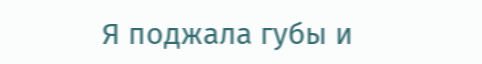Я поджала губы и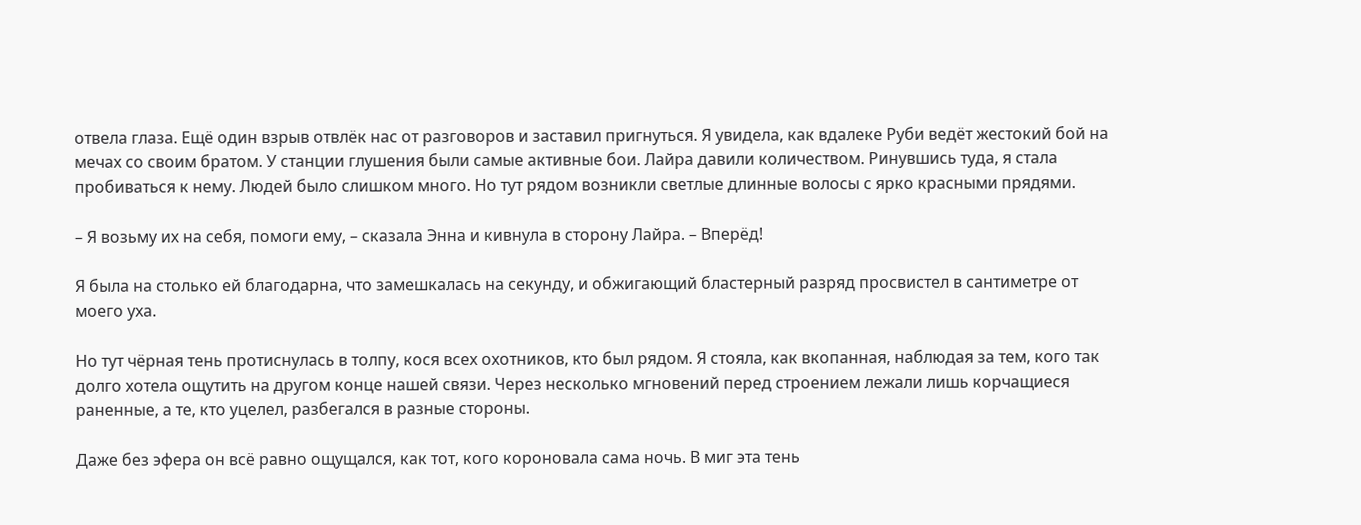отвела глаза. Ещё один взрыв отвлёк нас от разговоров и заставил пригнуться. Я увидела, как вдалеке Руби ведёт жестокий бой на мечах со своим братом. У станции глушения были самые активные бои. Лайра давили количеством. Ринувшись туда, я стала пробиваться к нему. Людей было слишком много. Но тут рядом возникли светлые длинные волосы с ярко красными прядями.

– Я возьму их на себя, помоги ему, – сказала Энна и кивнула в сторону Лайра. – Вперёд!

Я была на столько ей благодарна, что замешкалась на секунду, и обжигающий бластерный разряд просвистел в сантиметре от моего уха.

Но тут чёрная тень протиснулась в толпу, кося всех охотников, кто был рядом. Я стояла, как вкопанная, наблюдая за тем, кого так долго хотела ощутить на другом конце нашей связи. Через несколько мгновений перед строением лежали лишь корчащиеся раненные, а те, кто уцелел, разбегался в разные стороны.

Даже без эфера он всё равно ощущался, как тот, кого короновала сама ночь. В миг эта тень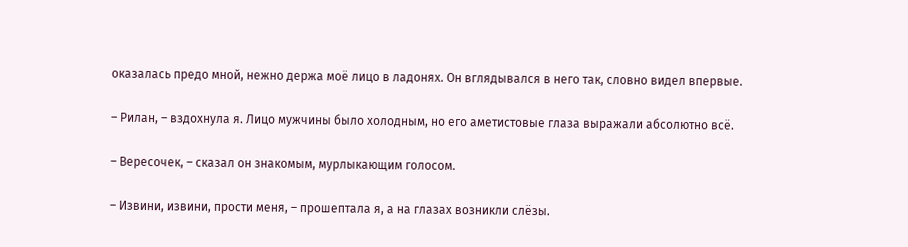оказалась предо мной, нежно держа моё лицо в ладонях. Он вглядывался в него так, словно видел впервые.

– Рилан, – вздохнула я. Лицо мужчины было холодным, но его аметистовые глаза выражали абсолютно всё.

– Вересочек, – сказал он знакомым, мурлыкающим голосом.

– Извини, извини, прости меня, – прошептала я, а на глазах возникли слёзы.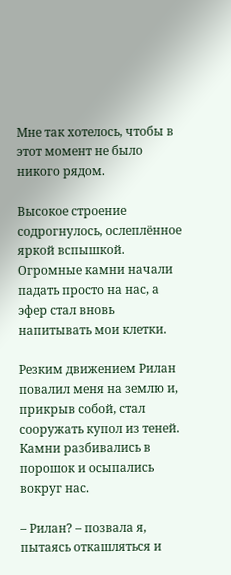Мне так хотелось, чтобы в этот момент не было никого рядом.

Высокое строение содрогнулось, ослеплённое яркой вспышкой. Огромные камни начали падать просто на нас, а эфер стал вновь напитывать мои клетки.

Резким движением Рилан повалил меня на землю и, прикрыв собой, стал сооружать купол из теней. Камни разбивались в порошок и осыпались вокруг нас.

– Рилан? – позвала я, пытаясь откашляться и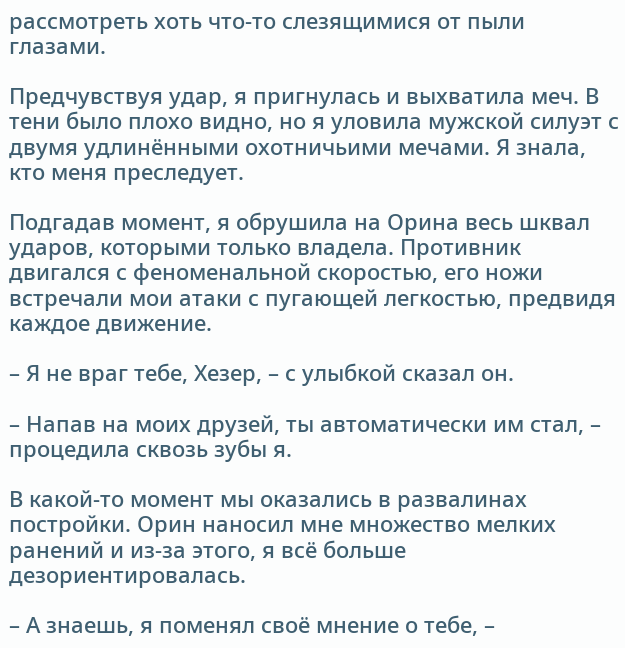рассмотреть хоть что-то слезящимися от пыли глазами.

Предчувствуя удар, я пригнулась и выхватила меч. В тени было плохо видно, но я уловила мужской силуэт с двумя удлинёнными охотничьими мечами. Я знала, кто меня преследует.

Подгадав момент, я обрушила на Орина весь шквал ударов, которыми только владела. Противник двигался с феноменальной скоростью, его ножи встречали мои атаки с пугающей легкостью, предвидя каждое движение.

– Я не враг тебе, Хезер, – с улыбкой сказал он.

– Напав на моих друзей, ты автоматически им стал, – процедила сквозь зубы я.

В какой-то момент мы оказались в развалинах постройки. Орин наносил мне множество мелких ранений и из-за этого, я всё больше дезориентировалась.

– А знаешь, я поменял своё мнение о тебе, –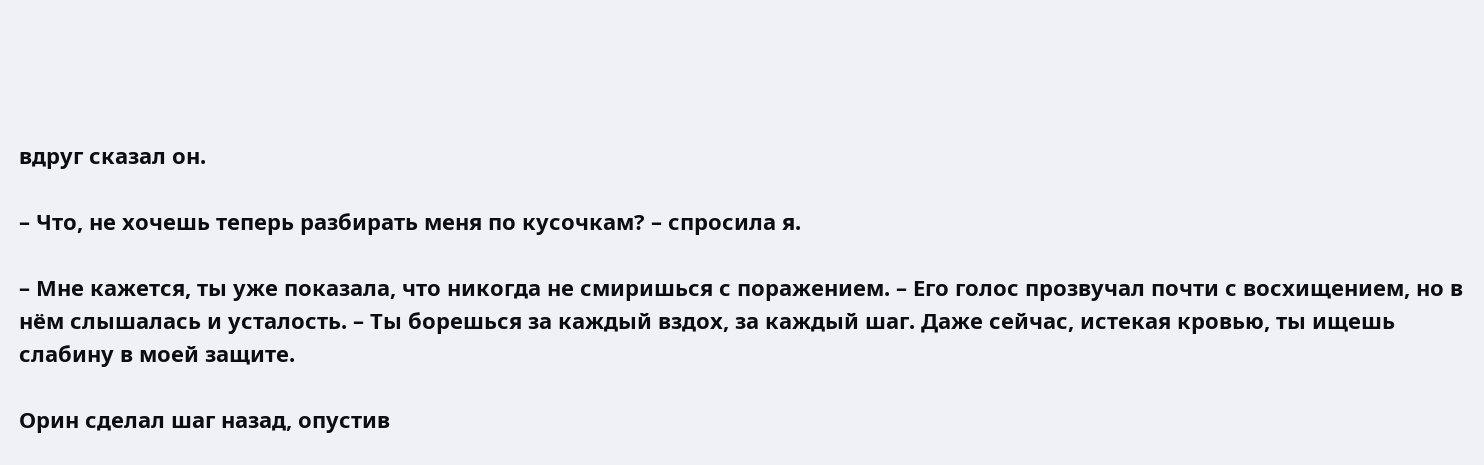вдруг сказал он.

– Что, не хочешь теперь разбирать меня по кусочкам? – спросила я.

– Мне кажется, ты уже показала, что никогда не смиришься с поражением. – Его голос прозвучал почти с восхищением, но в нём слышалась и усталость. – Ты борешься за каждый вздох, за каждый шаг. Даже сейчас, истекая кровью, ты ищешь слабину в моей защите.

Орин сделал шаг назад, опустив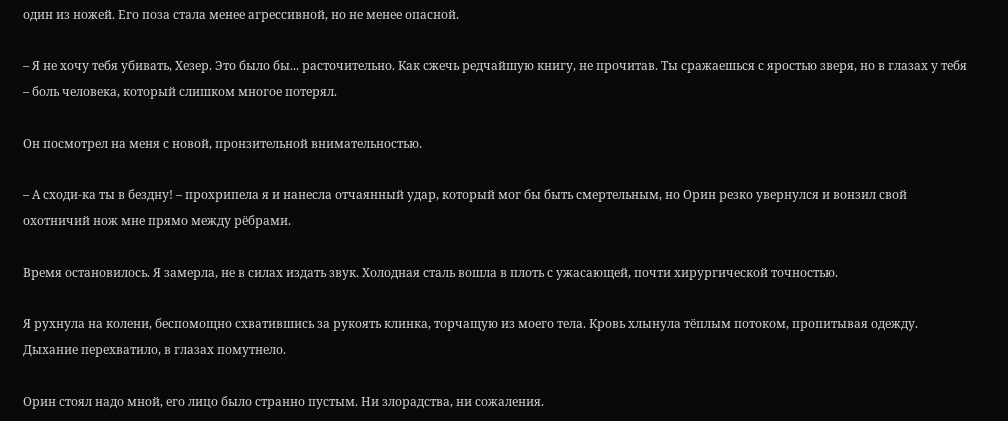один из ножей. Его поза стала менее агрессивной, но не менее опасной.

– Я не хочу тебя убивать, Хезер. Это было бы... расточительно. Как сжечь редчайшую книгу, не прочитав. Ты сражаешься с яростью зверя, но в глазах у тебя – боль человека, который слишком многое потерял.

Он посмотрел на меня с новой, пронзительной внимательностью.

– А сходи-ка ты в бездну! – прохрипела я и нанесла отчаянный удар, который мог бы быть смертельным, но Орин резко увернулся и вонзил свой охотничий нож мне прямо между рёбрами.

Время остановилось. Я замерла, не в силах издать звук. Холодная сталь вошла в плоть с ужасающей, почти хирургической точностью.

Я рухнула на колени, беспомощно схватившись за рукоять клинка, торчащую из моего тела. Кровь хлынула тёплым потоком, пропитывая одежду. Дыхание перехватило, в глазах помутнело.

Орин стоял надо мной, его лицо было странно пустым. Ни злорадства, ни сожаления.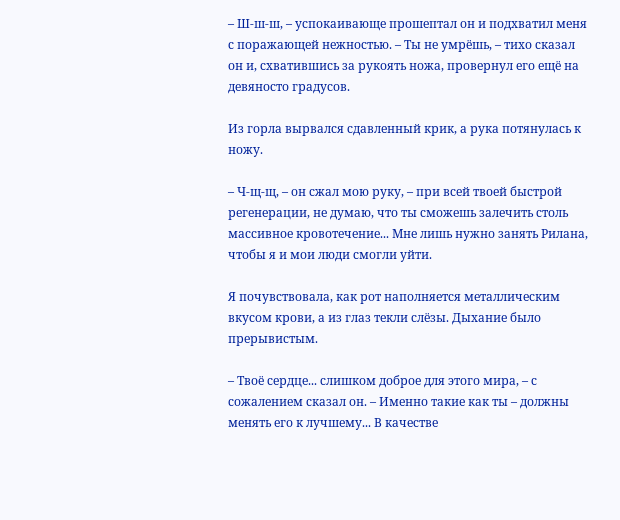– Ш-ш-ш, – успокаивающе прошептал он и подхватил меня с поражающей нежностью. – Ты не умрёшь, – тихо сказал он и, схватившись за рукоять ножа, провернул его ещё на девяносто градусов.

Из горла вырвался сдавленный крик, а рука потянулась к ножу.

– Ч-щ-щ, – он сжал мою руку, – при всей твоей быстрой регенерации, не думаю, что ты сможешь залечить столь массивное кровотечение... Мне лишь нужно занять Рилана, чтобы я и мои люди смогли уйти.

Я почувствовала, как рот наполняется металлическим вкусом крови, а из глаз текли слёзы. Дыхание было прерывистым.

– Твоё сердце... слишком доброе для этого мира, – с сожалением сказал он. – Именно такие как ты – должны менять его к лучшему... В качестве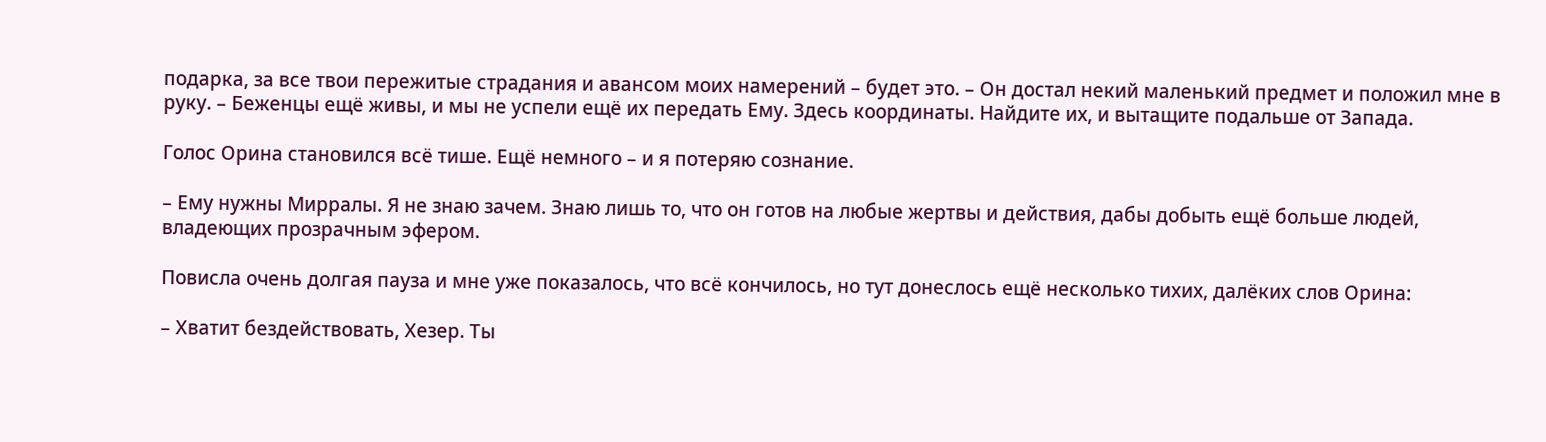подарка, за все твои пережитые страдания и авансом моих намерений – будет это. – Он достал некий маленький предмет и положил мне в руку. – Беженцы ещё живы, и мы не успели ещё их передать Ему. Здесь координаты. Найдите их, и вытащите подальше от Запада.

Голос Орина становился всё тише. Ещё немного – и я потеряю сознание.

– Ему нужны Мирралы. Я не знаю зачем. Знаю лишь то, что он готов на любые жертвы и действия, дабы добыть ещё больше людей, владеющих прозрачным эфером.

Повисла очень долгая пауза и мне уже показалось, что всё кончилось, но тут донеслось ещё несколько тихих, далёких слов Орина:

– Хватит бездействовать, Хезер. Ты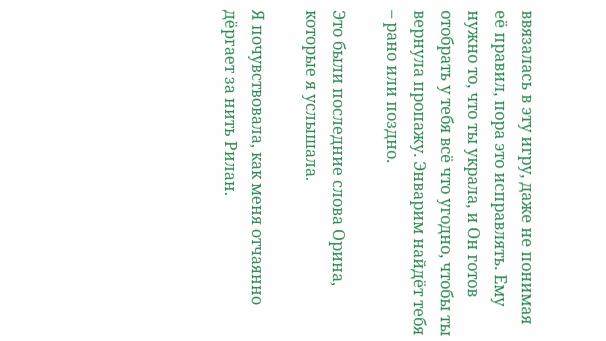ввязалась в эту игру, даже не понимая её правил, пора это исправлять. Ему нужно то, что ты украла, и Он готов отобрать у тебя всё что угодно, чтобы ты вернула пропажу. Энварим найдёт тебя – рано или поздно.

Это были последние слова Орина, которые я услышала.

Я почувствовала, как меня отчаянно дёргает за нить Рилан.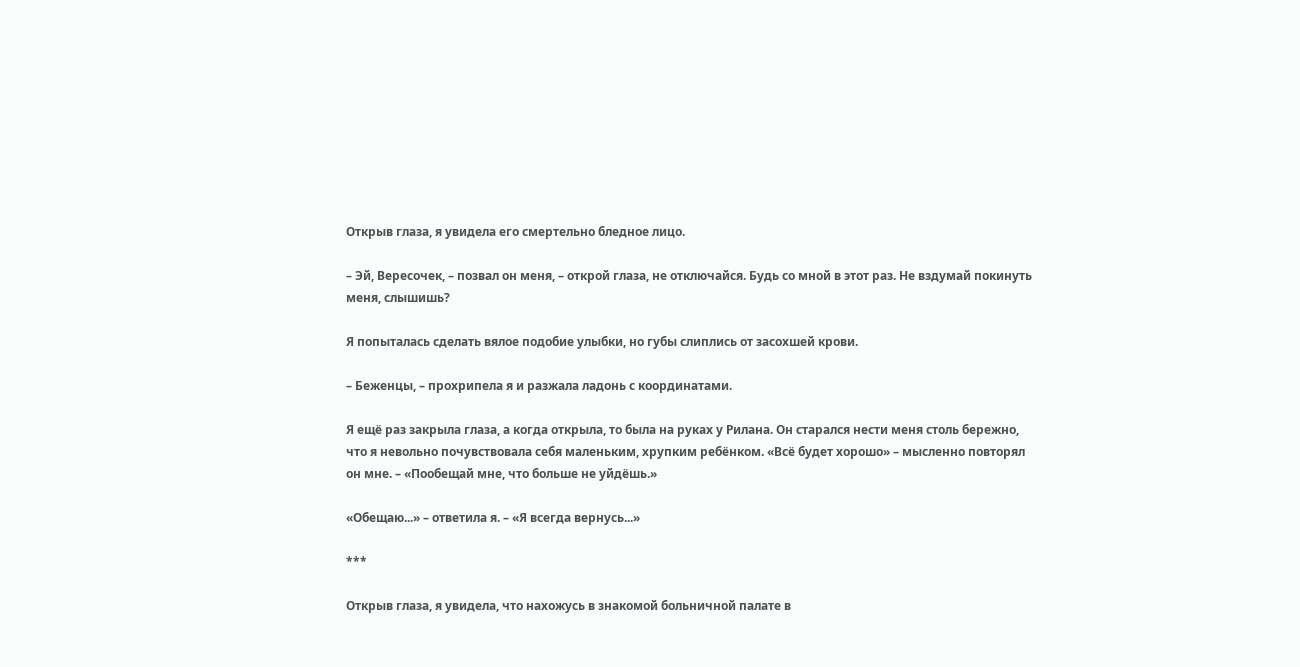Открыв глаза, я увидела его смертельно бледное лицо.

– Эй, Вересочек, – позвал он меня, – открой глаза, не отключайся. Будь со мной в этот раз. Не вздумай покинуть меня, слышишь?

Я попыталась сделать вялое подобие улыбки, но губы слиплись от засохшей крови.

– Беженцы, – прохрипела я и разжала ладонь с координатами.

Я ещё раз закрыла глаза, а когда открыла, то была на руках у Рилана. Он старался нести меня столь бережно, что я невольно почувствовала себя маленьким, хрупким ребёнком. «Всё будет хорошо» – мысленно повторял он мне. – «Пообещай мне, что больше не уйдёшь.»

«Обещаю...» – ответила я. – «Я всегда вернусь...»

***

Открыв глаза, я увидела, что нахожусь в знакомой больничной палате в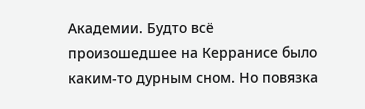Академии. Будто всё произошедшее на Керранисе было каким-то дурным сном. Но повязка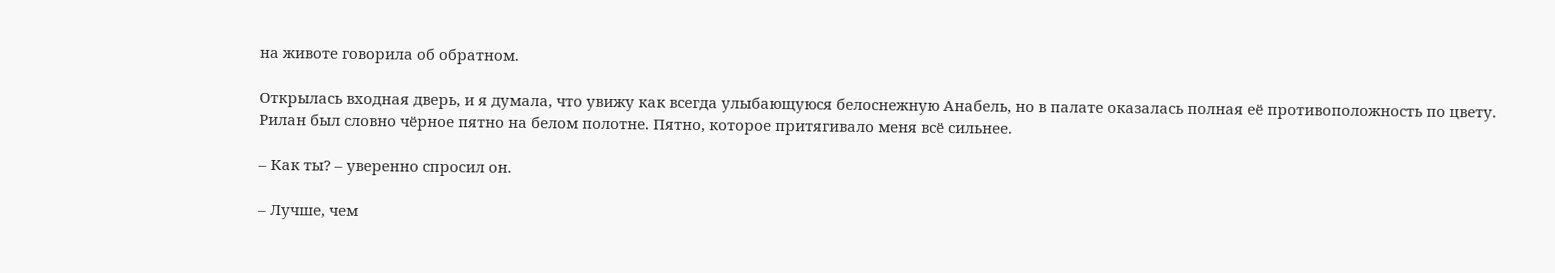на животе говорила об обратном.

Открылась входная дверь, и я думала, что увижу как всегда улыбающуюся белоснежную Анабель, но в палате оказалась полная её противоположность по цвету. Рилан был словно чёрное пятно на белом полотне. Пятно, которое притягивало меня всё сильнее.

– Как ты? – уверенно спросил он.

– Лучше, чем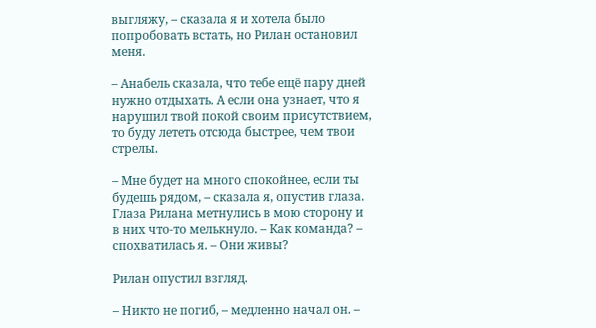выгляжу, – сказала я и хотела было попробовать встать, но Рилан остановил меня.

– Анабель сказала, что тебе ещё пару дней нужно отдыхать. А если она узнает, что я нарушил твой покой своим присутствием, то буду лететь отсюда быстрее, чем твои стрелы.

– Мне будет на много спокойнее, если ты будешь рядом, – сказала я, опустив глаза. Глаза Рилана метнулись в мою сторону и в них что-то мелькнуло. – Как команда? – спохватилась я. – Они живы?

Рилан опустил взгляд.

– Никто не погиб, – медленно начал он. –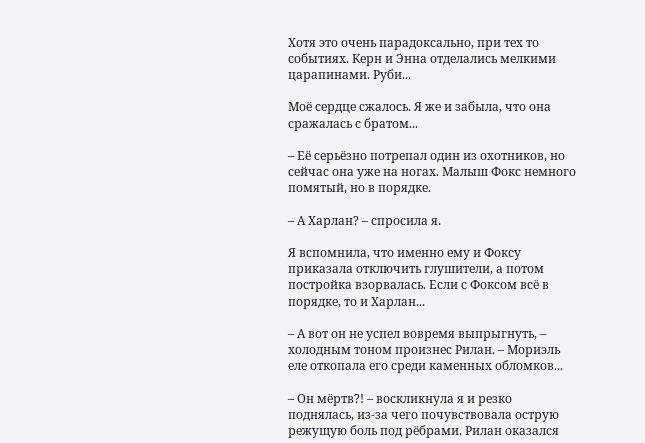Хотя это очень парадоксально, при тех то событиях. Керн и Энна отделались мелкими царапинами. Руби...

Моё сердце сжалось. Я же и забыла, что она сражалась с братом...

– Её серьёзно потрепал один из охотников, но сейчас она уже на ногах. Малыш Фокс немного помятый, но в порядке.

– А Харлан? – спросила я.

Я вспомнила, что именно ему и Фоксу приказала отключить глушители, а потом постройка взорвалась. Если с Фоксом всё в порядке, то и Харлан...

– А вот он не успел вовремя выпрыгнуть, – холодным тоном произнес Рилан. – Мориэль еле откопала его среди каменных обломков...

– Он мёртв?! – воскликнула я и резко поднялась, из-за чего почувствовала острую режущую боль под рёбрами. Рилан оказался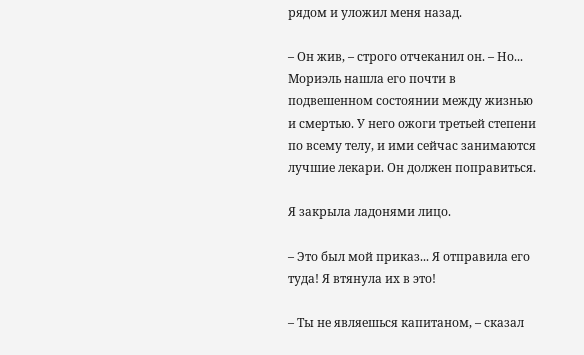рядом и уложил меня назад.

– Он жив, – строго отчеканил он. – Но... Мориэль нашла его почти в подвешенном состоянии между жизнью и смертью. У него ожоги третьей степени по всему телу, и ими сейчас занимаются лучшие лекари. Он должен поправиться.

Я закрыла ладонями лицо.

– Это был мой приказ... Я отправила его туда! Я втянула их в это!

– Ты не являешься капитаном, – сказал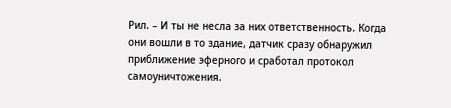Рил. – И ты не несла за них ответственность. Когда они вошли в то здание, датчик сразу обнаружил приближение эферного и сработал протокол самоуничтожения.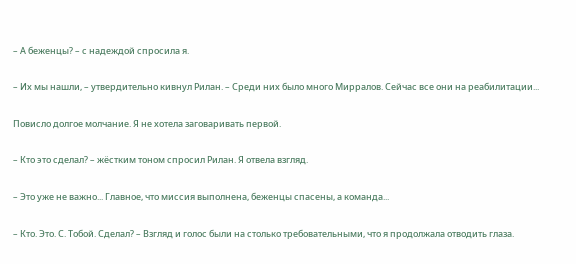– А беженцы? – с надеждой спросила я.

– Их мы нашли, – утвердительно кивнул Рилан. – Среди них было много Мирралов. Сейчас все они на реабилитации...

Повисло долгое молчание. Я не хотела заговаривать первой.

– Кто это сделал? – жёстким тоном спросил Рилан. Я отвела взгляд.

– Это уже не важно... Главное, что миссия выполнена, беженцы спасены, а команда...

– Кто. Это. С. Тобой. Сделал? – Взгляд и голос были на столько требовательными, что я продолжала отводить глаза.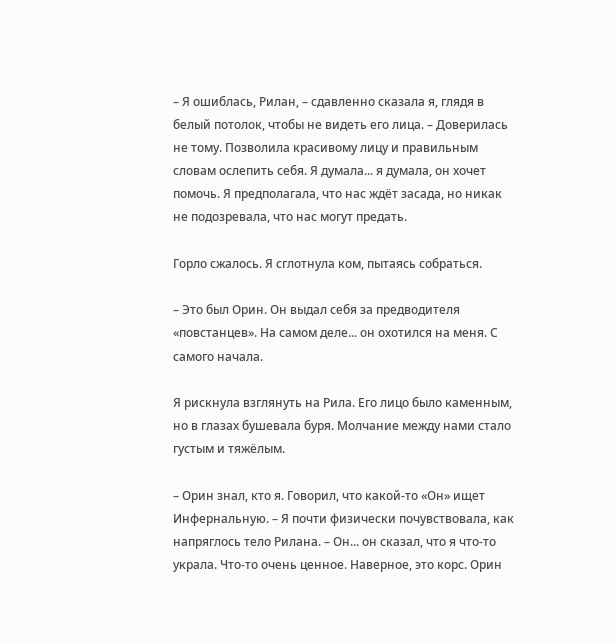– Я ошиблась, Рилан, – сдавленно сказала я, глядя в белый потолок, чтобы не видеть его лица. – Доверилась не тому. Позволила красивому лицу и правильным словам ослепить себя. Я думала... я думала, он хочет помочь. Я предполагала, что нас ждёт засада, но никак не подозревала, что нас могут предать.

Горло сжалось. Я сглотнула ком, пытаясь собраться.

– Это был Орин. Он выдал себя за предводителя «повстанцев». На самом деле... он охотился на меня. С самого начала.

Я рискнула взглянуть на Рила. Его лицо было каменным, но в глазах бушевала буря. Молчание между нами стало густым и тяжёлым.

– Орин знал, кто я. Говорил, что какой-то «Он» ищет Инфернальную. – Я почти физически почувствовала, как напряглось тело Рилана. – Он... он сказал, что я что-то украла. Что-то очень ценное. Наверное, это корс. Орин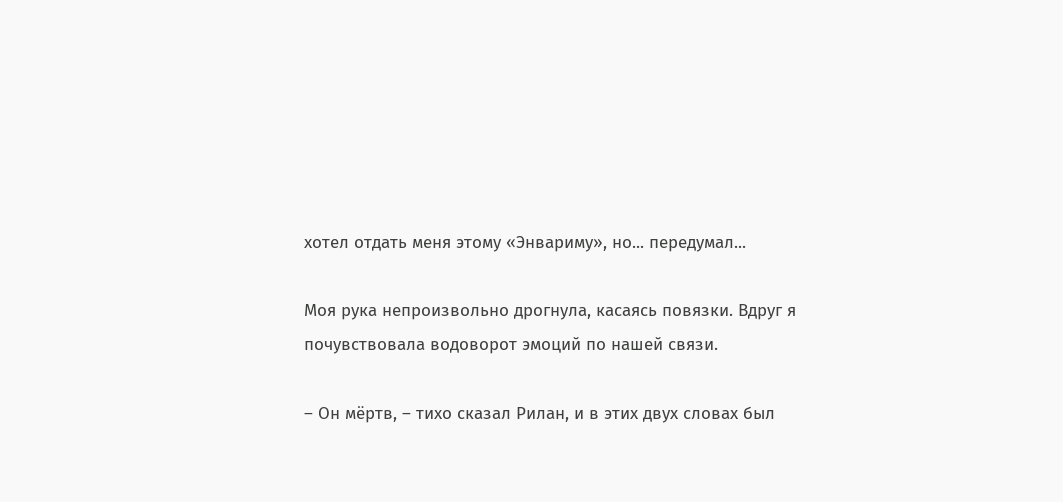хотел отдать меня этому «Энвариму», но... передумал...

Моя рука непроизвольно дрогнула, касаясь повязки. Вдруг я почувствовала водоворот эмоций по нашей связи.

– Он мёртв, – тихо сказал Рилан, и в этих двух словах был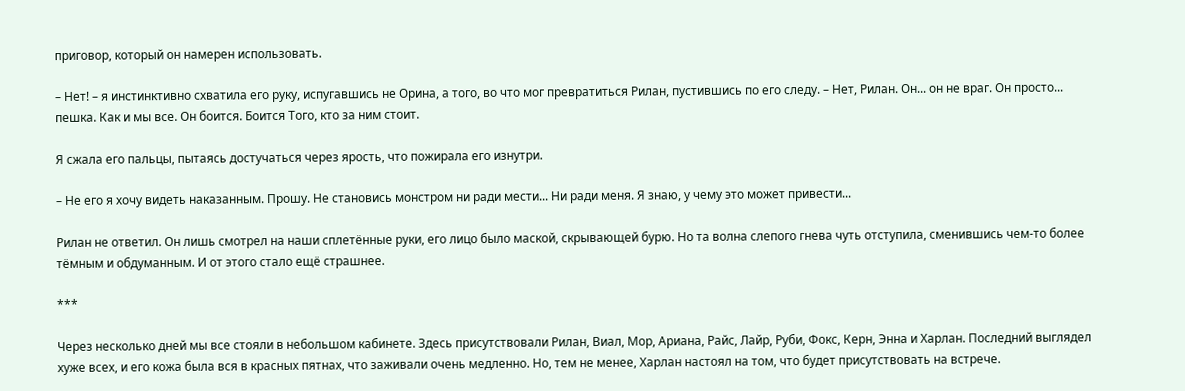приговор, который он намерен использовать.

– Нет! – я инстинктивно схватила его руку, испугавшись не Орина, а того, во что мог превратиться Рилан, пустившись по его следу. – Нет, Рилан. Он... он не враг. Он просто... пешка. Как и мы все. Он боится. Боится Того, кто за ним стоит.

Я сжала его пальцы, пытаясь достучаться через ярость, что пожирала его изнутри.

– Не его я хочу видеть наказанным. Прошу. Не становись монстром ни ради мести... Ни ради меня. Я знаю, у чему это может привести...

Рилан не ответил. Он лишь смотрел на наши сплетённые руки, его лицо было маской, скрывающей бурю. Но та волна слепого гнева чуть отступила, сменившись чем-то более тёмным и обдуманным. И от этого стало ещё страшнее.

***

Через несколько дней мы все стояли в небольшом кабинете. Здесь присутствовали Рилан, Виал, Мор, Ариана, Райс, Лайр, Руби, Фокс, Керн, Энна и Харлан. Последний выглядел хуже всех, и его кожа была вся в красных пятнах, что заживали очень медленно. Но, тем не менее, Харлан настоял на том, что будет присутствовать на встрече.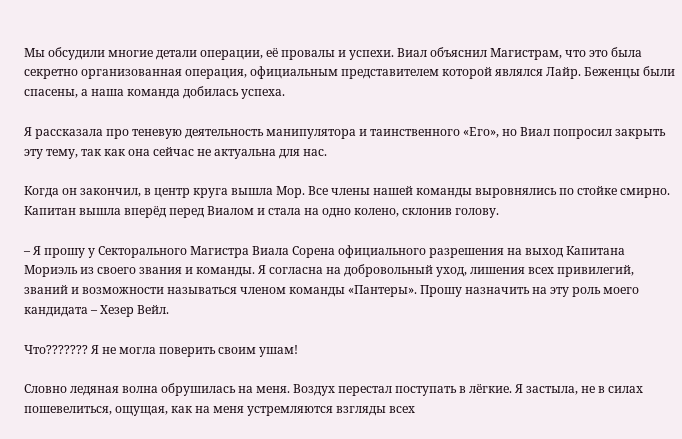Мы обсудили многие детали операции, её провалы и успехи. Виал объяснил Магистрам, что это была секретно организованная операция, официальным представителем которой являлся Лайр. Беженцы были спасены, а наша команда добилась успеха.

Я рассказала про теневую деятельность манипулятора и таинственного «Его», но Виал попросил закрыть эту тему, так как она сейчас не актуальна для нас.

Когда он закончил, в центр круга вышла Мор. Все члены нашей команды выровнялись по стойке смирно. Капитан вышла вперёд перед Виалом и стала на одно колено, склонив голову.

– Я прошу у Секторального Магистра Виала Сорена официального разрешения на выход Капитана Мориэль из своего звания и команды. Я согласна на добровольный уход, лишения всех привилегий, званий и возможности называться членом команды «Пантеры». Прошу назначить на эту роль моего кандидата – Хезер Вейл.

Что??????? Я не могла поверить своим ушам!

Словно ледяная волна обрушилась на меня. Воздух перестал поступать в лёгкие. Я застыла, не в силах пошевелиться, ощущая, как на меня устремляются взгляды всех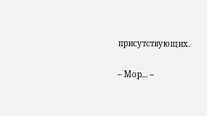присутствующих.

– Мор... –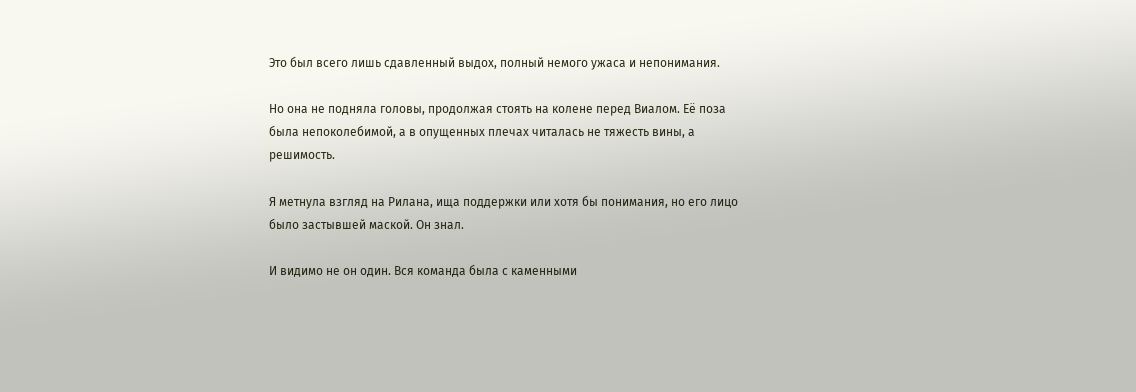Это был всего лишь сдавленный выдох, полный немого ужаса и непонимания.

Но она не подняла головы, продолжая стоять на колене перед Виалом. Её поза была непоколебимой, а в опущенных плечах читалась не тяжесть вины, а решимость.

Я метнула взгляд на Рилана, ища поддержки или хотя бы понимания, но его лицо было застывшей маской. Он знал.

И видимо не он один. Вся команда была с каменными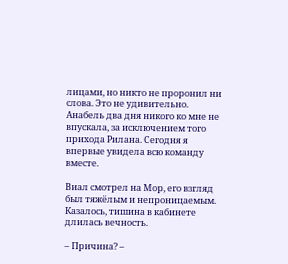лицами, но никто не проронил ни слова. Это не удивительно. Анабель два дня никого ко мне не впускала, за исключением того прихода Рилана. Сегодня я впервые увидела всю команду вместе.

Виал смотрел на Мор, его взгляд был тяжёлым и непроницаемым. Казалось, тишина в кабинете длилась вечность.

– Причина? –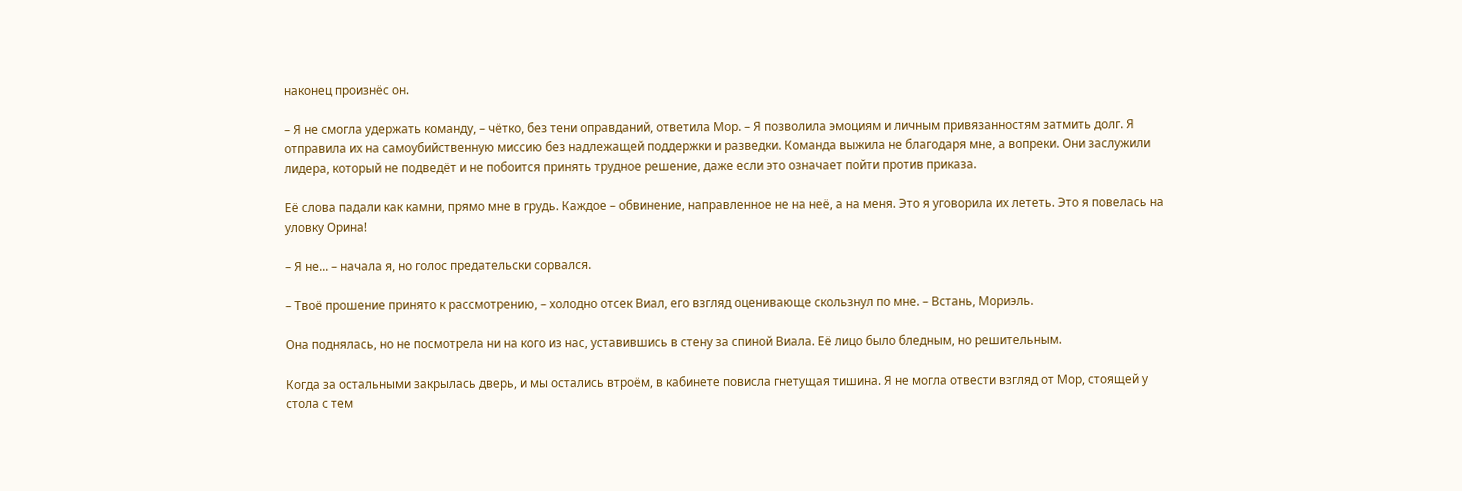наконец произнёс он.

– Я не смогла удержать команду, – чётко, без тени оправданий, ответила Мор. – Я позволила эмоциям и личным привязанностям затмить долг. Я отправила их на самоубийственную миссию без надлежащей поддержки и разведки. Команда выжила не благодаря мне, а вопреки. Они заслужили лидера, который не подведёт и не побоится принять трудное решение, даже если это означает пойти против приказа.

Её слова падали как камни, прямо мне в грудь. Каждое – обвинение, направленное не на неё, а на меня. Это я уговорила их лететь. Это я повелась на уловку Орина!

– Я не... – начала я, но голос предательски сорвался.

– Твоё прошение принято к рассмотрению, – холодно отсек Виал, его взгляд оценивающе скользнул по мне. – Встань, Мориэль.

Она поднялась, но не посмотрела ни на кого из нас, уставившись в стену за спиной Виала. Её лицо было бледным, но решительным.

Когда за остальными закрылась дверь, и мы остались втроём, в кабинете повисла гнетущая тишина. Я не могла отвести взгляд от Мор, стоящей у стола с тем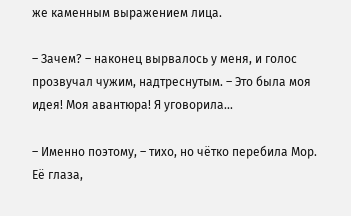же каменным выражением лица.

– Зачем? – наконец вырвалось у меня, и голос прозвучал чужим, надтреснутым. – Это была моя идея! Моя авантюра! Я уговорила...

– Именно поэтому, – тихо, но чётко перебила Мор. Её глаза,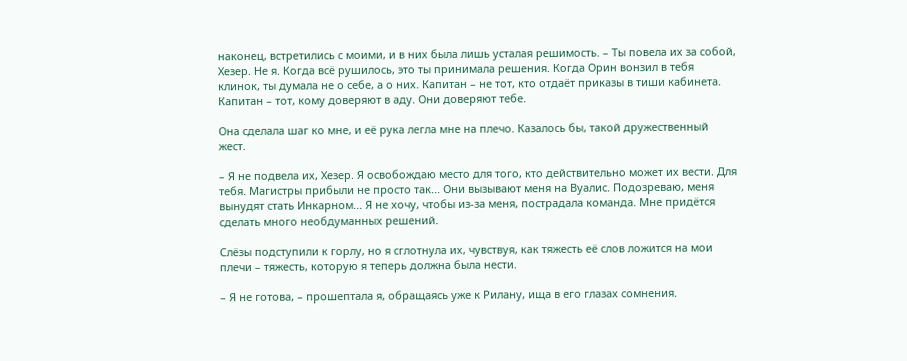наконец, встретились с моими, и в них была лишь усталая решимость. – Ты повела их за собой, Хезер. Не я. Когда всё рушилось, это ты принимала решения. Когда Орин вонзил в тебя клинок, ты думала не о себе, а о них. Капитан – не тот, кто отдаёт приказы в тиши кабинета. Капитан – тот, кому доверяют в аду. Они доверяют тебе.

Она сделала шаг ко мне, и её рука легла мне на плечо. Казалось бы, такой дружественный жест.

– Я не подвела их, Хезер. Я освобождаю место для того, кто действительно может их вести. Для тебя. Магистры прибыли не просто так... Они вызывают меня на Вуалис. Подозреваю, меня вынудят стать Инкарном... Я не хочу, чтобы из-за меня, пострадала команда. Мне придётся сделать много необдуманных решений.

Слёзы подступили к горлу, но я сглотнула их, чувствуя, как тяжесть её слов ложится на мои плечи – тяжесть, которую я теперь должна была нести.

– Я не готова, – прошептала я, обращаясь уже к Рилану, ища в его глазах сомнения.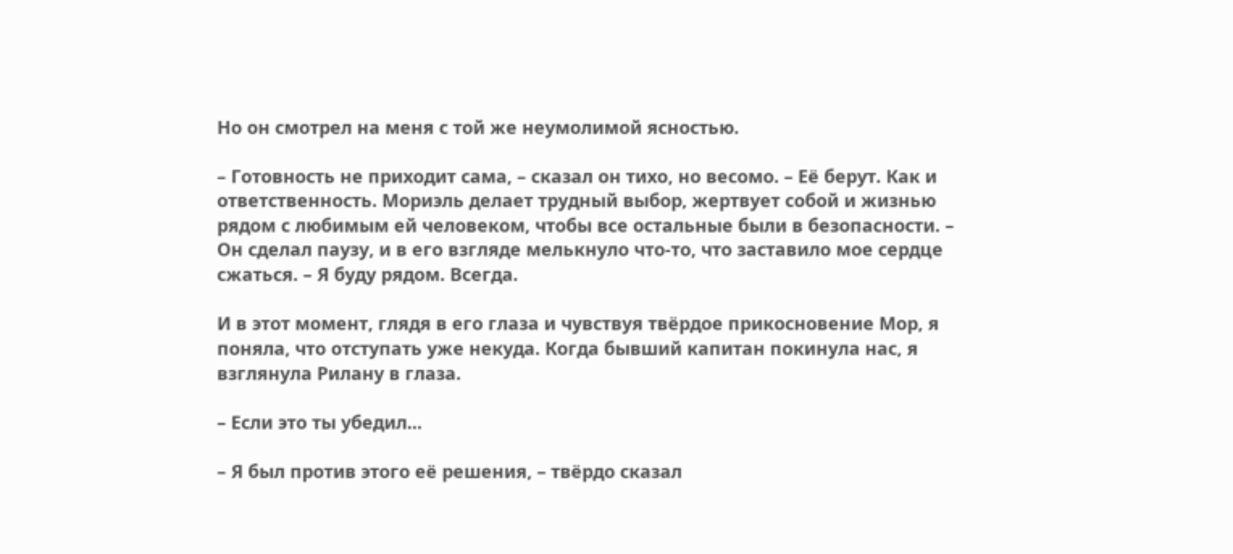Но он смотрел на меня с той же неумолимой ясностью.

– Готовность не приходит сама, – сказал он тихо, но весомо. – Её берут. Как и ответственность. Мориэль делает трудный выбор, жертвует собой и жизнью рядом с любимым ей человеком, чтобы все остальные были в безопасности. – Он сделал паузу, и в его взгляде мелькнуло что-то, что заставило мое сердце сжаться. – Я буду рядом. Всегда.

И в этот момент, глядя в его глаза и чувствуя твёрдое прикосновение Мор, я поняла, что отступать уже некуда. Когда бывший капитан покинула нас, я взглянула Рилану в глаза.

– Если это ты убедил...

– Я был против этого её решения, – твёрдо сказал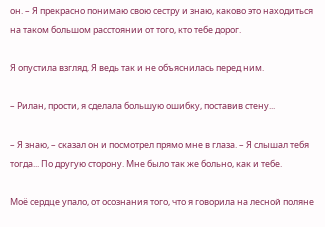он. – Я прекрасно понимаю свою сестру и знаю, каково это находиться на таком большом расстоянии от того, кто тебе дорог.

Я опустила взгляд. Я ведь так и не объяснилась перед ним.

– Рилан, прости, я сделала большую ошибку, поставив стену...

– Я знаю, – сказал он и посмотрел прямо мне в глаза. – Я слышал тебя тогда... По другую сторону. Мне было так же больно, как и тебе.

Моё сердце упало, от осознания того, что я говорила на лесной поляне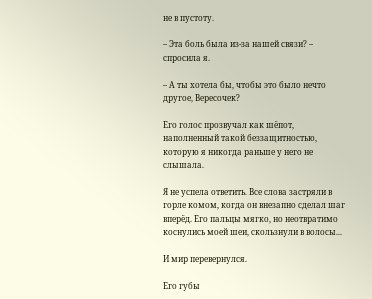не в пустоту.

– Эта боль была из-за нашей связи? – спросила я.

– А ты хотела бы, чтобы это было нечто другое, Вересочек?

Его голос прозвучал как шёпот, наполненный такой беззащитностью, которую я никогда раньше у него не слышала.

Я не успела ответить. Все слова застряли в горле комом, когда он внезапно сделал шаг вперёд. Его пальцы мягко, но неотвратимо коснулись моей шеи, скользнули в волосы...

И мир перевернулся.

Его губы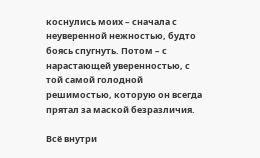коснулись моих – сначала с неуверенной нежностью, будто боясь спугнуть. Потом – с нарастающей уверенностью, с той самой голодной решимостью, которую он всегда прятал за маской безразличия.

Всё внутри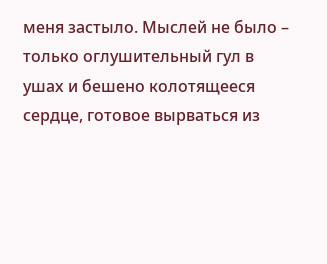меня застыло. Мыслей не было – только оглушительный гул в ушах и бешено колотящееся сердце, готовое вырваться из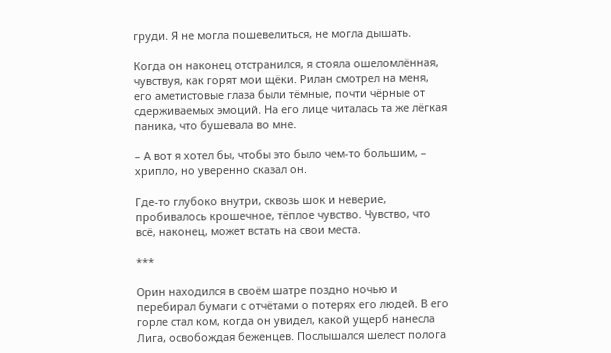груди. Я не могла пошевелиться, не могла дышать.

Когда он наконец отстранился, я стояла ошеломлённая, чувствуя, как горят мои щёки. Рилан смотрел на меня, его аметистовые глаза были тёмные, почти чёрные от сдерживаемых эмоций. На его лице читалась та же лёгкая паника, что бушевала во мне.

– А вот я хотел бы, чтобы это было чем-то большим, – хрипло, но уверенно сказал он.

Где-то глубоко внутри, сквозь шок и неверие, пробивалось крошечное, тёплое чувство. Чувство, что всё, наконец, может встать на свои места.

***

Орин находился в своём шатре поздно ночью и перебирал бумаги с отчётами о потерях его людей. В его горле стал ком, когда он увидел, какой ущерб нанесла Лига, освобождая беженцев. Послышался шелест полога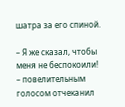шатра за его спиной.

– Я же сказал, чтобы меня не беспокоили! – повелительным голосом отчеканил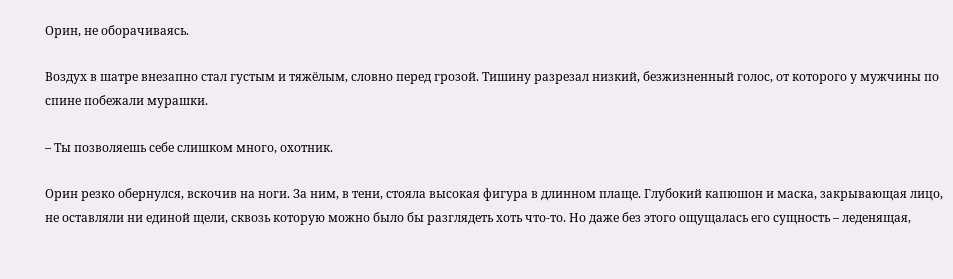Орин, не оборачиваясь.

Воздух в шатре внезапно стал густым и тяжёлым, словно перед грозой. Тишину разрезал низкий, безжизненный голос, от которого у мужчины по спине побежали мурашки.

– Ты позволяешь себе слишком много, охотник.

Орин резко обернулся, вскочив на ноги. За ним, в тени, стояла высокая фигура в длинном плаще. Глубокий капюшон и маска, закрывающая лицо, не оставляли ни единой щели, сквозь которую можно было бы разглядеть хоть что-то. Но даже без этого ощущалась его сущность – леденящая,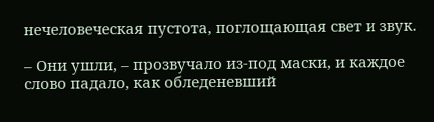нечеловеческая пустота, поглощающая свет и звук.

– Они ушли, – прозвучало из-под маски, и каждое слово падало, как обледеневший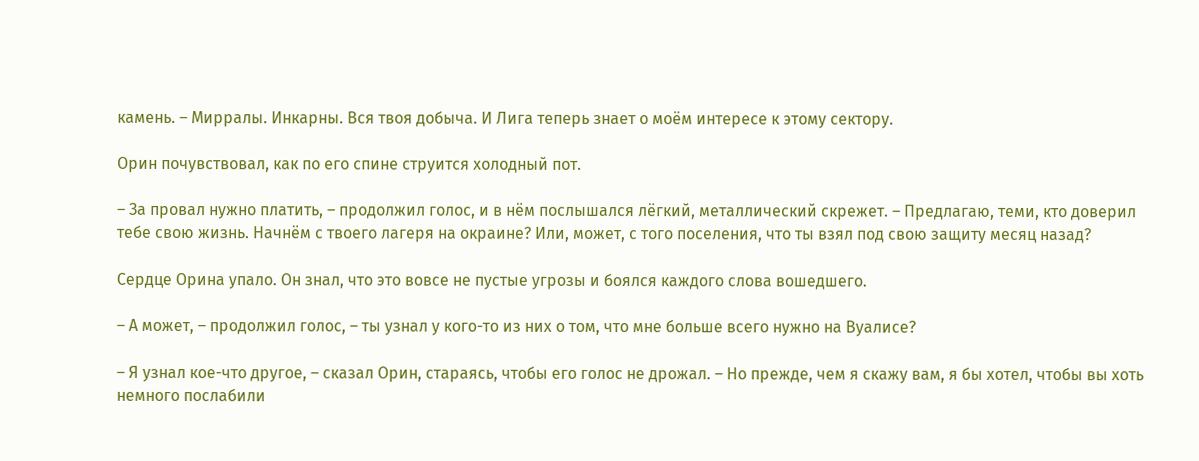камень. – Мирралы. Инкарны. Вся твоя добыча. И Лига теперь знает о моём интересе к этому сектору.

Орин почувствовал, как по его спине струится холодный пот.

– За провал нужно платить, – продолжил голос, и в нём послышался лёгкий, металлический скрежет. – Предлагаю, теми, кто доверил тебе свою жизнь. Начнём с твоего лагеря на окраине? Или, может, с того поселения, что ты взял под свою защиту месяц назад?

Сердце Орина упало. Он знал, что это вовсе не пустые угрозы и боялся каждого слова вошедшего.

– А может, – продолжил голос, – ты узнал у кого-то из них о том, что мне больше всего нужно на Вуалисе?

– Я узнал кое-что другое, – сказал Орин, стараясь, чтобы его голос не дрожал. – Но прежде, чем я скажу вам, я бы хотел, чтобы вы хоть немного послабили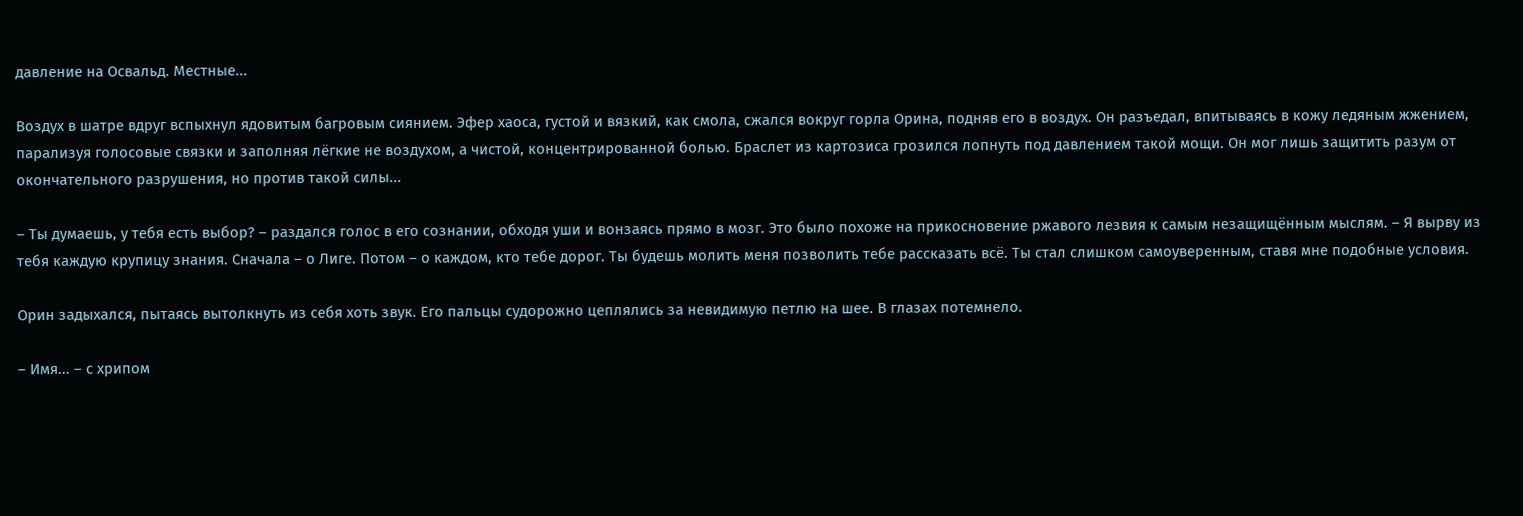давление на Освальд. Местные...

Воздух в шатре вдруг вспыхнул ядовитым багровым сиянием. Эфер хаоса, густой и вязкий, как смола, сжался вокруг горла Орина, подняв его в воздух. Он разъедал, впитываясь в кожу ледяным жжением, парализуя голосовые связки и заполняя лёгкие не воздухом, а чистой, концентрированной болью. Браслет из картозиса грозился лопнуть под давлением такой мощи. Он мог лишь защитить разум от окончательного разрушения, но против такой силы...

– Ты думаешь, у тебя есть выбор? – раздался голос в его сознании, обходя уши и вонзаясь прямо в мозг. Это было похоже на прикосновение ржавого лезвия к самым незащищённым мыслям. – Я вырву из тебя каждую крупицу знания. Сначала – о Лиге. Потом – о каждом, кто тебе дорог. Ты будешь молить меня позволить тебе рассказать всё. Ты стал слишком самоуверенным, ставя мне подобные условия.

Орин задыхался, пытаясь вытолкнуть из себя хоть звук. Его пальцы судорожно цеплялись за невидимую петлю на шее. В глазах потемнело.

– Имя... – с хрипом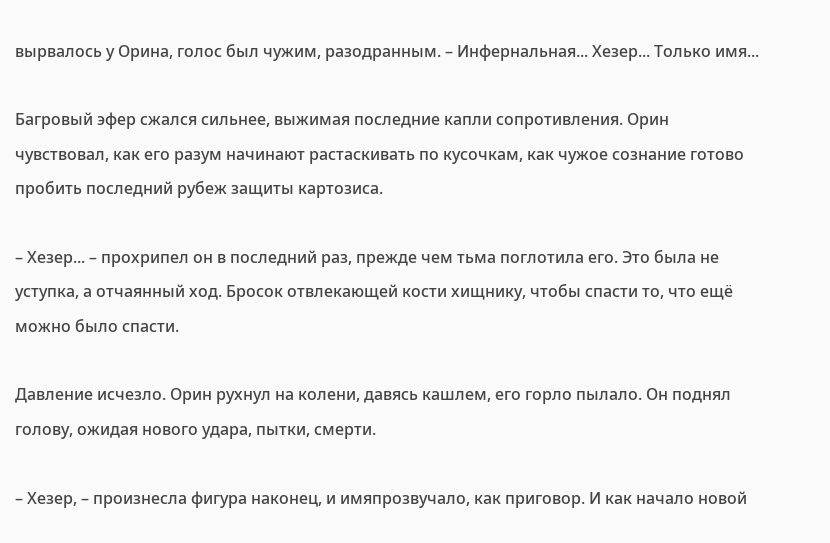вырвалось у Орина, голос был чужим, разодранным. – Инфернальная... Хезер... Только имя...

Багровый эфер сжался сильнее, выжимая последние капли сопротивления. Орин чувствовал, как его разум начинают растаскивать по кусочкам, как чужое сознание готово пробить последний рубеж защиты картозиса.

– Хезер... – прохрипел он в последний раз, прежде чем тьма поглотила его. Это была не уступка, а отчаянный ход. Бросок отвлекающей кости хищнику, чтобы спасти то, что ещё можно было спасти.

Давление исчезло. Орин рухнул на колени, давясь кашлем, его горло пылало. Он поднял голову, ожидая нового удара, пытки, смерти.

– Хезер, – произнесла фигура наконец, и имяпрозвучало, как приговор. И как начало новой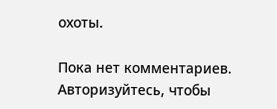охоты.

Пока нет комментариев. Авторизуйтесь, чтобы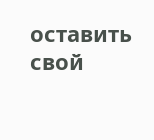оставить свой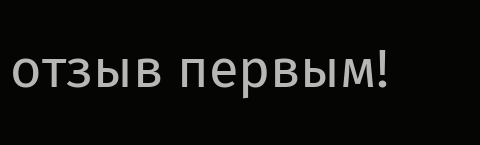отзыв первым!